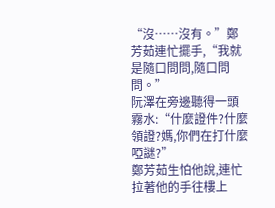“沒……沒有。”鄭芳茹連忙擺手,“我就是隨口問問,隨口問問。”
阮澤在旁邊聽得一頭霧水:“什麼證件?什麼領證?媽,你們在打什麼啞謎?”
鄭芳茹生怕他說,連忙拉著他的手往樓上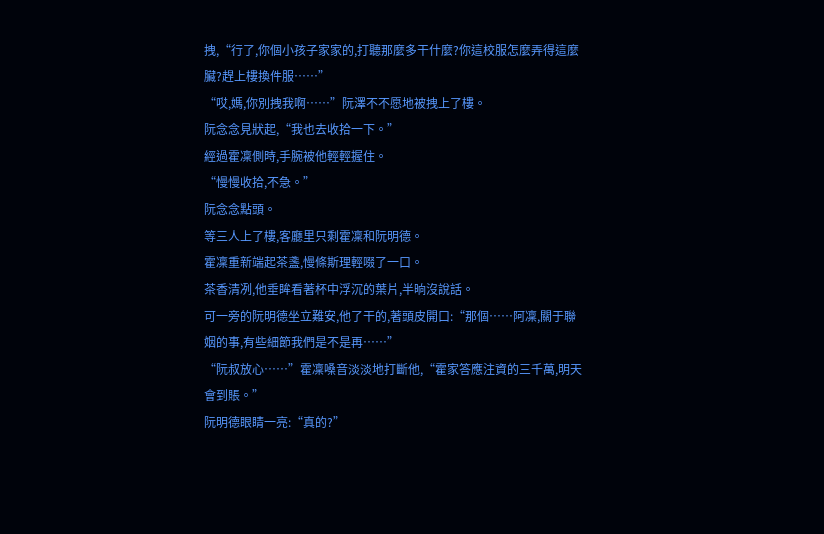拽,“行了,你個小孩子家家的,打聽那麼多干什麼?你這校服怎麼弄得這麼臟?趕上樓換件服……”
“哎,媽,你別拽我啊……”阮澤不不愿地被拽上了樓。
阮念念見狀起,“我也去收拾一下。”
經過霍凜側時,手腕被他輕輕握住。
“慢慢收拾,不急。”
阮念念點頭。
等三人上了樓,客廳里只剩霍凜和阮明德。
霍凜重新端起茶盞,慢條斯理輕啜了一口。
茶香清冽,他垂眸看著杯中浮沉的葉片,半晌沒說話。
可一旁的阮明德坐立難安,他了干的,著頭皮開口:“那個……阿凜,關于聯姻的事,有些細節我們是不是再……”
“阮叔放心……”霍凜嗓音淡淡地打斷他,“霍家答應注資的三千萬,明天會到賬。”
阮明德眼睛一亮:“真的?”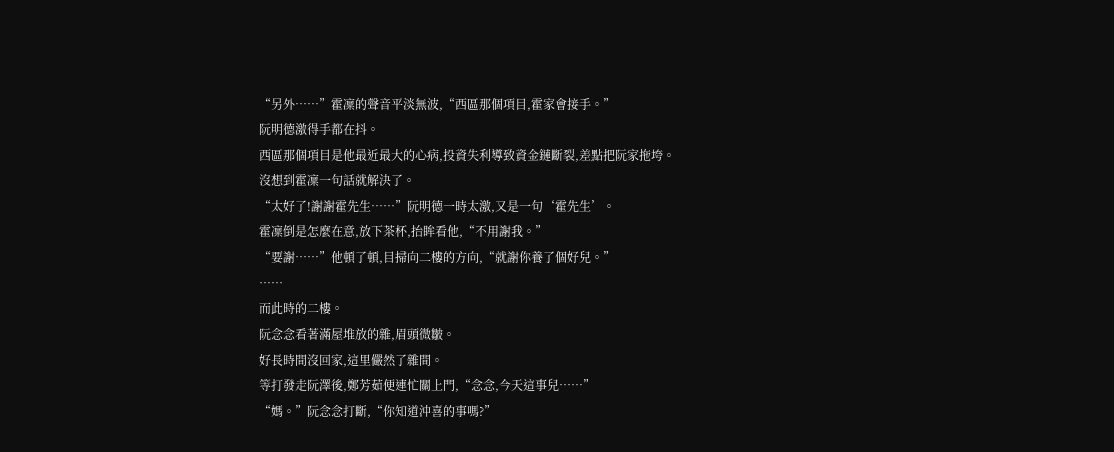“另外……”霍凜的聲音平淡無波,“西區那個項目,霍家會接手。”
阮明德激得手都在抖。
西區那個項目是他最近最大的心病,投資失利導致資金鏈斷裂,差點把阮家拖垮。
沒想到霍凜一句話就解決了。
“太好了!謝謝霍先生……”阮明德一時太激,又是一句‘霍先生’。
霍凜倒是怎麼在意,放下茶杯,抬眸看他,“不用謝我。”
“要謝……”他頓了頓,目掃向二樓的方向,“就謝你養了個好兒。”
……
而此時的二樓。
阮念念看著滿屋堆放的雜,眉頭微皺。
好長時間沒回家,這里儼然了雜間。
等打發走阮澤後,鄭芳茹便連忙關上門,“念念,今天這事兒……”
“媽。”阮念念打斷,“你知道沖喜的事嗎?”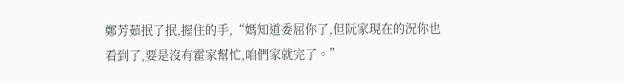鄭芳茹抿了抿,握住的手,“媽知道委屈你了,但阮家現在的況你也看到了,要是沒有霍家幫忙,咱們家就完了。”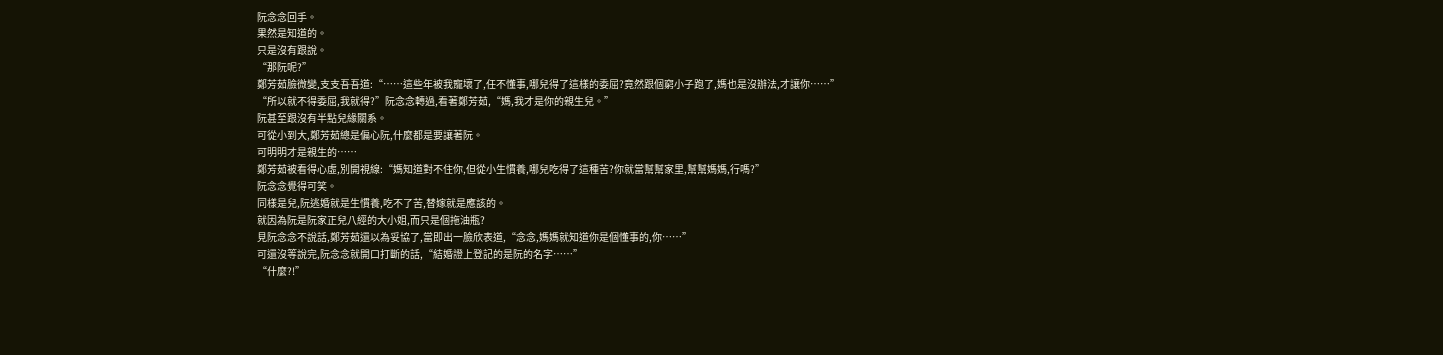阮念念回手。
果然是知道的。
只是沒有跟說。
“那阮呢?”
鄭芳茹臉微變,支支吾吾道:“……這些年被我寵壞了,任不懂事,哪兒得了這樣的委屈?竟然跟個窮小子跑了,媽也是沒辦法,才讓你……”
“所以就不得委屈,我就得?”阮念念轉過,看著鄭芳茹,“媽,我才是你的親生兒。”
阮甚至跟沒有半點兒緣關系。
可從小到大,鄭芳茹總是偏心阮,什麼都是要讓著阮。
可明明才是親生的……
鄭芳茹被看得心虛,別開視線:“媽知道對不住你,但從小生慣養,哪兒吃得了這種苦?你就當幫幫家里,幫幫媽媽,行嗎?”
阮念念覺得可笑。
同樣是兒,阮逃婚就是生慣養,吃不了苦,替嫁就是應該的。
就因為阮是阮家正兒八經的大小姐,而只是個拖油瓶?
見阮念念不說話,鄭芳茹還以為妥協了,當即出一臉欣表道,“念念,媽媽就知道你是個懂事的,你……”
可還沒等說完,阮念念就開口打斷的話,“結婚證上登記的是阮的名字……”
“什麼?!”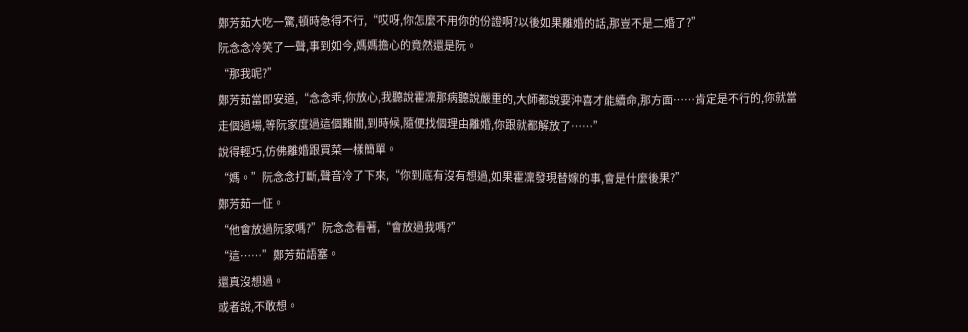鄭芳茹大吃一驚,頓時急得不行,“哎呀,你怎麼不用你的份證啊?以後如果離婚的話,那豈不是二婚了?”
阮念念冷笑了一聲,事到如今,媽媽擔心的竟然還是阮。
“那我呢?”
鄭芳茹當即安道,“念念乖,你放心,我聽說霍凜那病聽說嚴重的,大師都說要沖喜才能續命,那方面……肯定是不行的,你就當走個過場,等阮家度過這個難關,到時候,隨便找個理由離婚,你跟就都解放了……”
說得輕巧,仿佛離婚跟買菜一樣簡單。
“媽。”阮念念打斷,聲音冷了下來,“你到底有沒有想過,如果霍凜發現替嫁的事,會是什麼後果?”
鄭芳茹一怔。
“他會放過阮家嗎?”阮念念看著,“會放過我嗎?”
“這……”鄭芳茹語塞。
還真沒想過。
或者說,不敢想。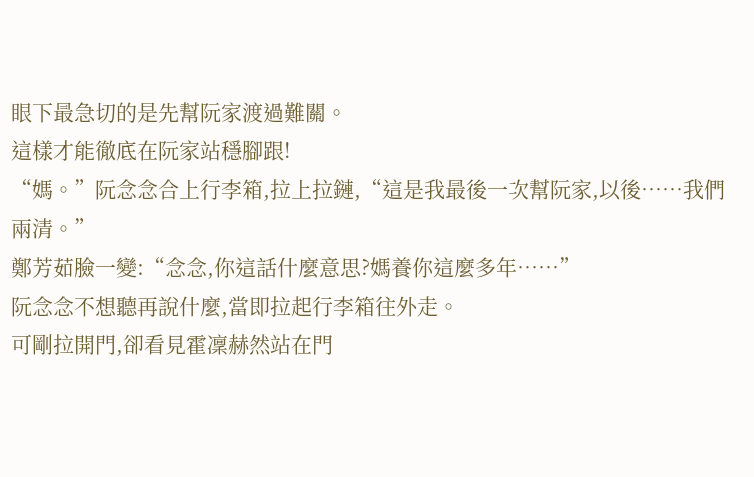眼下最急切的是先幫阮家渡過難關。
這樣才能徹底在阮家站穩腳跟!
“媽。”阮念念合上行李箱,拉上拉鏈,“這是我最後一次幫阮家,以後……我們兩清。”
鄭芳茹臉一變:“念念,你這話什麼意思?媽養你這麼多年……”
阮念念不想聽再說什麼,當即拉起行李箱往外走。
可剛拉開門,卻看見霍凜赫然站在門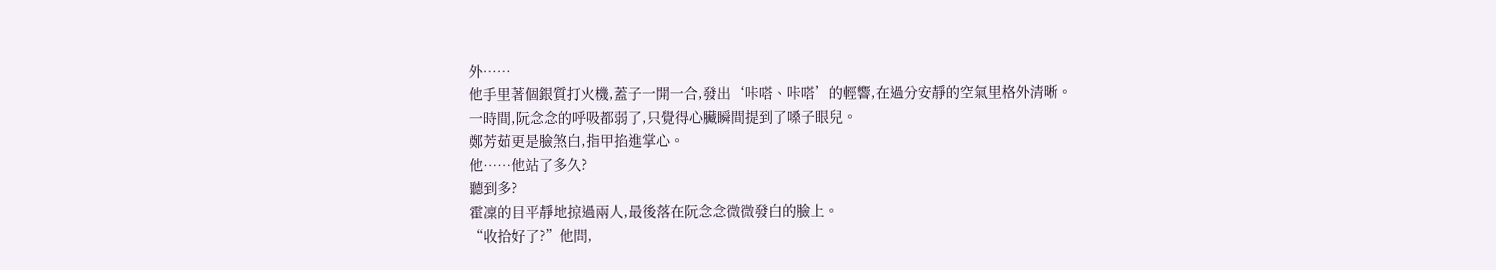外……
他手里著個銀質打火機,蓋子一開一合,發出‘咔嗒、咔嗒’的輕響,在過分安靜的空氣里格外清晰。
一時間,阮念念的呼吸都弱了,只覺得心臟瞬間提到了嗓子眼兒。
鄭芳茹更是臉煞白,指甲掐進掌心。
他……他站了多久?
聽到多?
霍凜的目平靜地掠過兩人,最後落在阮念念微微發白的臉上。
“收拾好了?”他問,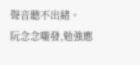聲音聽不出緒。
阮念念嚨發,勉強應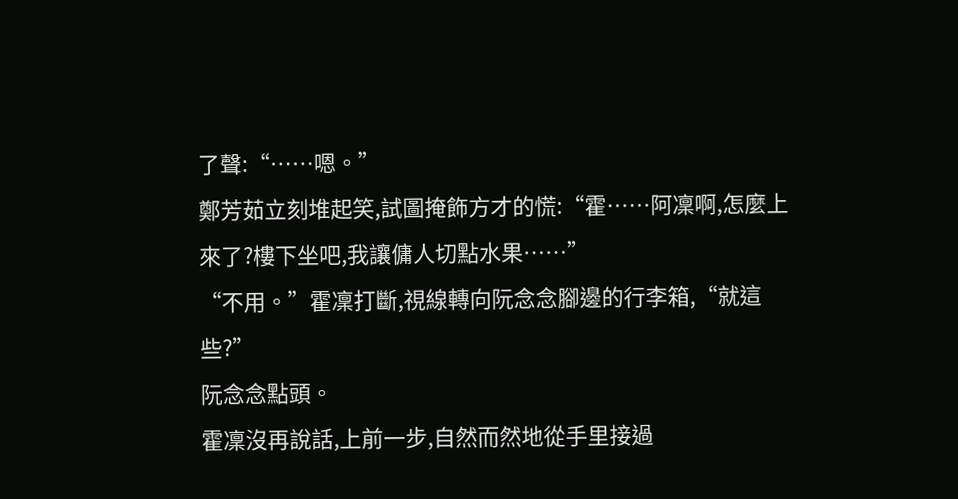了聲:“……嗯。”
鄭芳茹立刻堆起笑,試圖掩飾方才的慌:“霍……阿凜啊,怎麼上來了?樓下坐吧,我讓傭人切點水果……”
“不用。”霍凜打斷,視線轉向阮念念腳邊的行李箱,“就這些?”
阮念念點頭。
霍凜沒再說話,上前一步,自然而然地從手里接過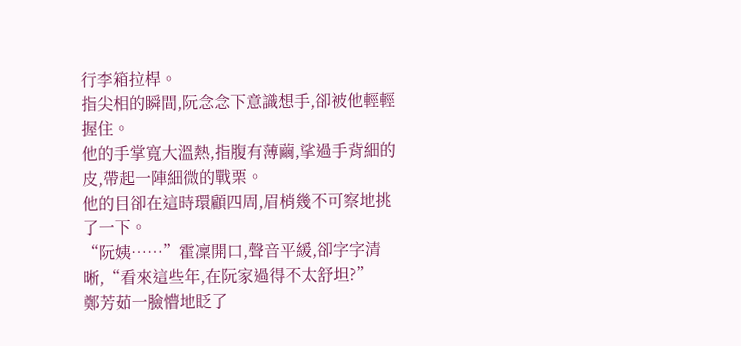行李箱拉桿。
指尖相的瞬間,阮念念下意識想手,卻被他輕輕握住。
他的手掌寬大溫熱,指腹有薄繭,挲過手背細的皮,帶起一陣細微的戰栗。
他的目卻在這時環顧四周,眉梢幾不可察地挑了一下。
“阮姨……”霍凜開口,聲音平緩,卻字字清晰,“看來這些年,在阮家過得不太舒坦?”
鄭芳茹一臉懵地眨了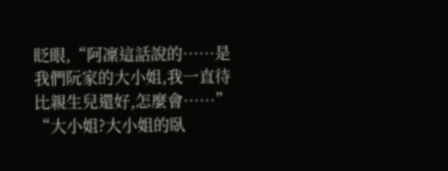眨眼,“阿凜這話說的……是我們阮家的大小姐,我一直待比親生兒還好,怎麼會……”
“大小姐?大小姐的臥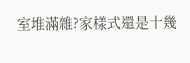室堆滿雜?家樣式還是十幾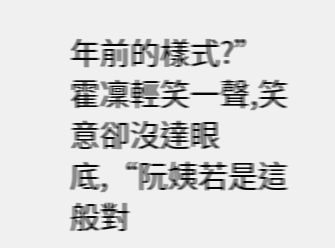年前的樣式?”
霍凜輕笑一聲,笑意卻沒達眼底,“阮姨若是這般對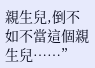親生兒,倒不如不當這個親生兒……”